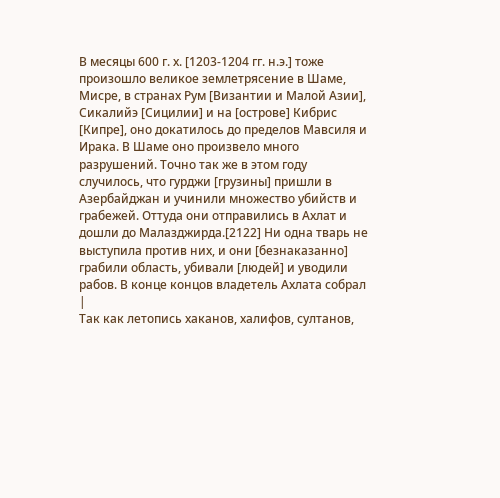В месяцы 600 г. х. [1203-1204 гг. н.э.] тоже произошло великое землетрясение в Шаме, Мисре, в странах Рум [Византии и Малой Азии], Сикалийэ [Сицилии] и на [острове] Кибрис [Кипре], оно докатилось до пределов Мавсиля и Ирака. В Шаме оно произвело много разрушений. Точно так же в этом году случилось, что гурджи [грузины] пришли в Азербайджан и учинили множество убийств и грабежей. Оттуда они отправились в Ахлат и дошли до Малазджирда.[2122] Ни одна тварь не выступила против них, и они [безнаказанно] грабили область, убивали [людей] и уводили рабов. В конце концов владетель Ахлата собрал |
Так как летопись хаканов, халифов, султанов,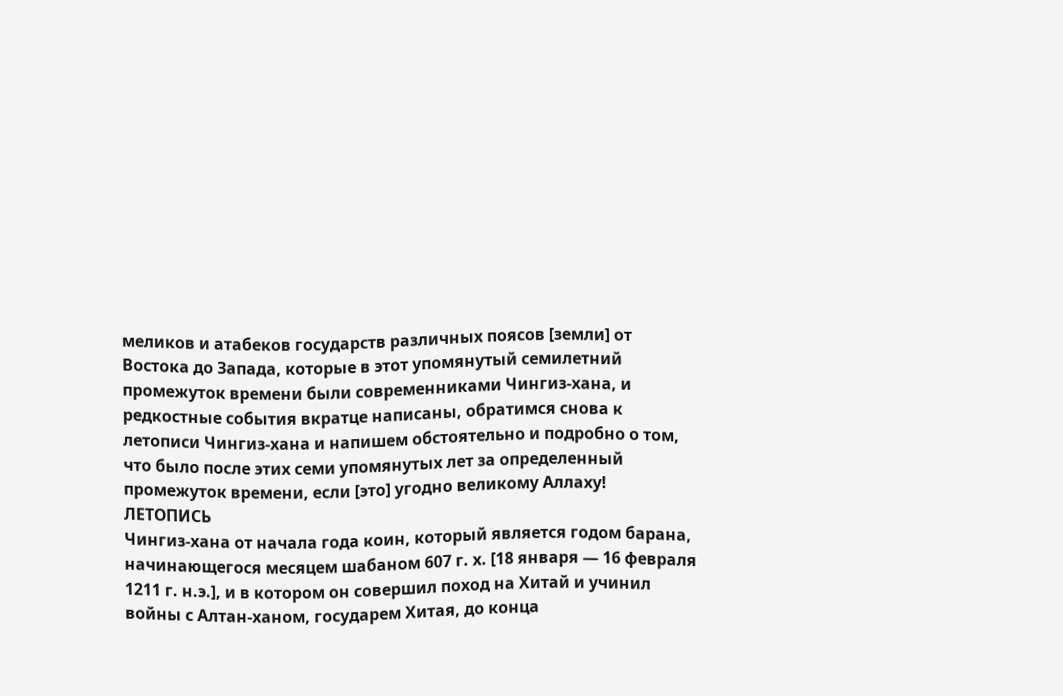меликов и атабеков государств различных поясов [земли] от Востока до Запада, которые в этот упомянутый семилетний промежуток времени были современниками Чингиз-хана, и редкостные события вкратце написаны, обратимся снова к летописи Чингиз-хана и напишем обстоятельно и подробно о том, что было после этих семи упомянутых лет за определенный промежуток времени, если [это] угодно великому Аллаху!
ЛЕТОПИСЬ
Чингиз-хана от начала года коин, который является годом барана, начинающегося месяцем шабаном 607 г. х. [18 января — 16 февраля 1211 г. н.э.], и в котором он совершил поход на Хитай и учинил войны с Алтан-ханом, государем Хитая, до конца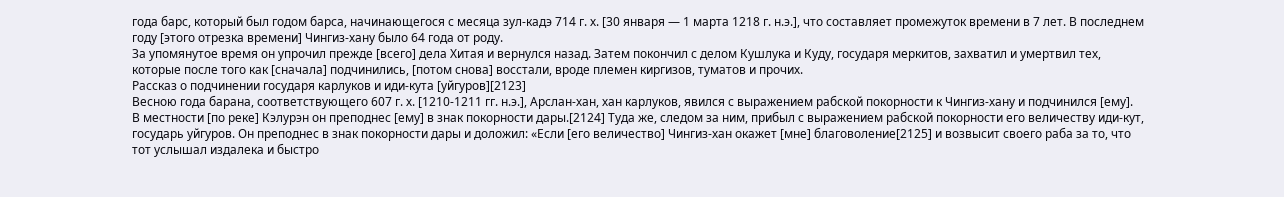года барс, который был годом барса, начинающегося с месяца зул-кадэ 714 г. х. [30 января — 1 марта 1218 г. н.э.], что составляет промежуток времени в 7 лет. В последнем году [этого отрезка времени] Чингиз-хану было 64 года от роду.
За упомянутое время он упрочил прежде [всего] дела Хитая и вернулся назад. Затем покончил с делом Кушлука и Куду, государя меркитов, захватил и умертвил тех, которые после того как [сначала] подчинились, [потом снова] восстали, вроде племен киргизов, туматов и прочих.
Рассказ о подчинении государя карлуков и иди-кута [уйгуров][2123]
Весною года барана, соответствующего 607 г. х. [1210-1211 гг. н.э.], Арслан-хан, хан карлуков, явился с выражением рабской покорности к Чингиз-хану и подчинился [ему].
В местности [по реке] Кэлурэн он преподнес [ему] в знак покорности дары.[2124] Туда же, следом за ним, прибыл с выражением рабской покорности его величеству иди-кут, государь уйгуров. Он преподнес в знак покорности дары и доложил: «Если [его величество] Чингиз-хан окажет [мне] благоволение[2125] и возвысит своего раба за то, что тот услышал издалека и быстро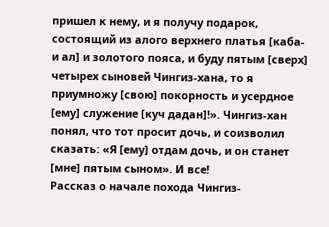пришел к нему, и я получу подарок, состоящий из алого верхнего платья [каба-и ал] и золотого пояса, и буду пятым [сверх] четырех сыновей Чингиз-хана, то я приумножу [свою] покорность и усердное [ему] служение [куч дадан]!». Чингиз-хан понял, что тот просит дочь, и соизволил сказать: «Я [ему] отдам дочь, и он станет [мне] пятым сыном». И все!
Рассказ о начале похода Чингиз-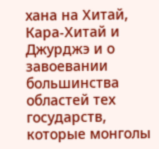хана на Хитай, Кара-Хитай и Джурджэ и о завоевании большинства областей тех государств, которые монголы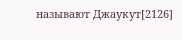называют Джаукут[2126]